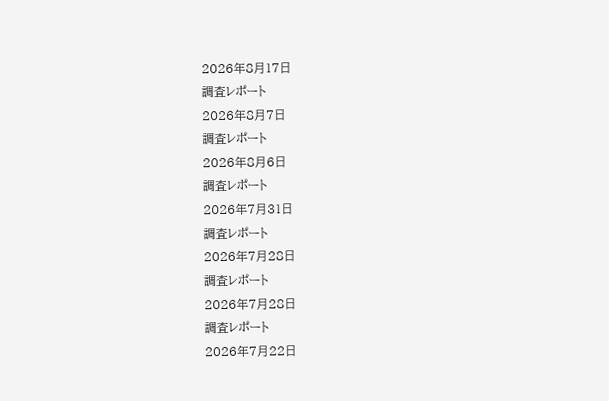2026年8月17日
調査レポート
2026年8月7日
調査レポート
2026年8月6日
調査レポート
2026年7月31日
調査レポート
2026年7月28日
調査レポート
2026年7月28日
調査レポート
2026年7月22日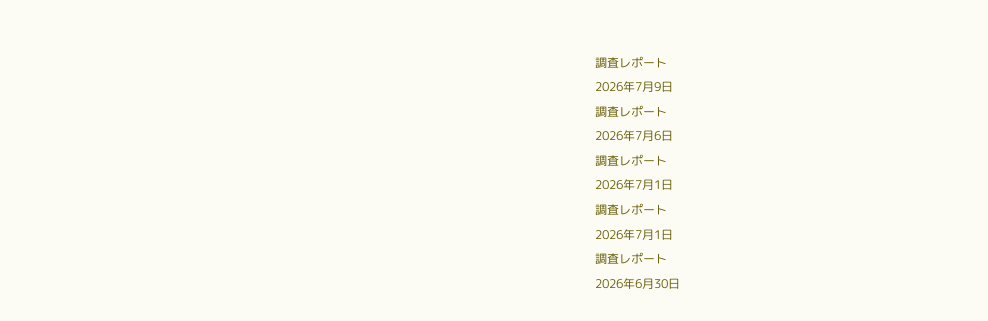調査レポート
2026年7月9日
調査レポート
2026年7月6日
調査レポート
2026年7月1日
調査レポート
2026年7月1日
調査レポート
2026年6月30日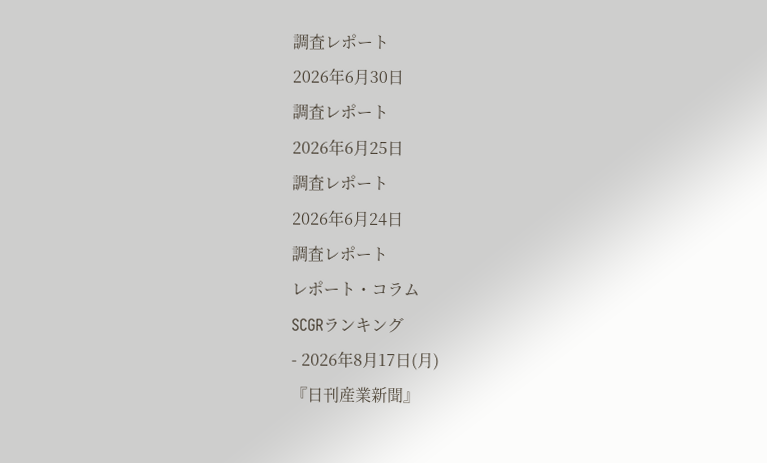調査レポート
2026年6月30日
調査レポート
2026年6月25日
調査レポート
2026年6月24日
調査レポート
レポート・コラム
SCGRランキング
- 2026年8月17日(月)
『日刊産業新聞』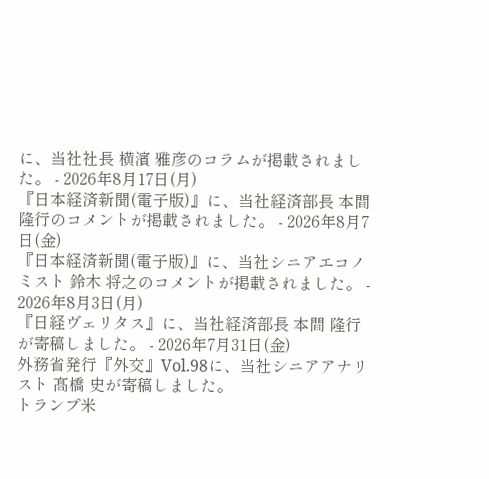に、当社社長 横濱 雅彦のコラムが掲載されました。 - 2026年8月17日(月)
『日本経済新聞(電子版)』に、当社経済部長 本間 隆行のコメントが掲載されました。 - 2026年8月7日(金)
『日本経済新聞(電子版)』に、当社シニアエコノミスト 鈴木 将之のコメントが掲載されました。 - 2026年8月3日(月)
『日経ヴェリタス』に、当社経済部長 本間 隆行が寄稿しました。 - 2026年7月31日(金)
外務省発行『外交』Vol.98に、当社シニアアナリスト 髙橋 史が寄稿しました。
トランプ米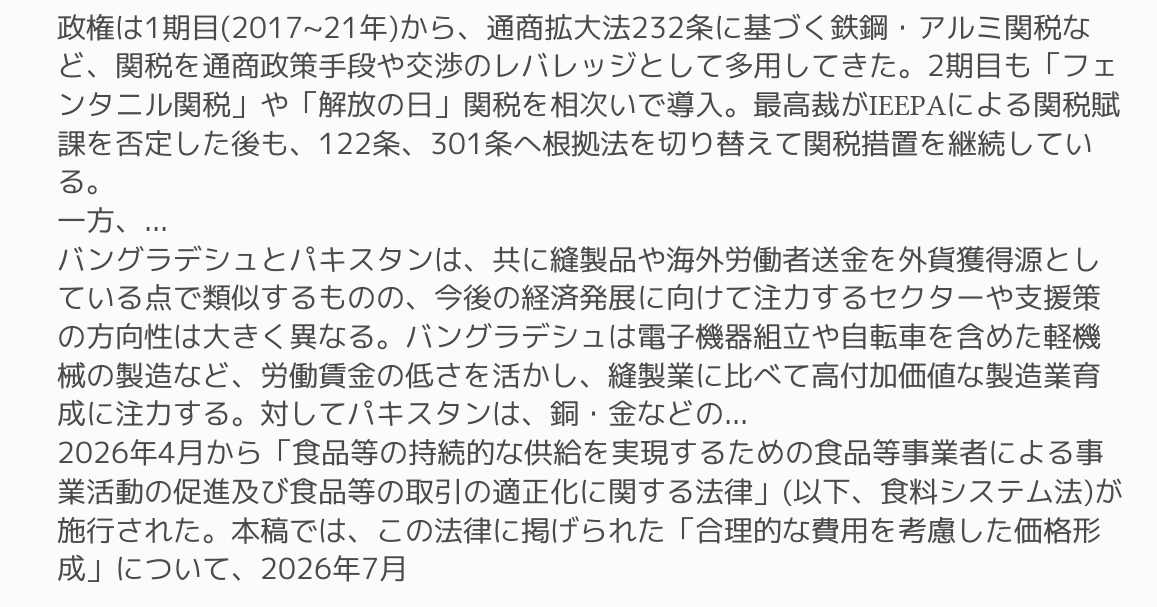政権は1期目(2017~21年)から、通商拡大法232条に基づく鉄鋼・アルミ関税など、関税を通商政策手段や交渉のレバレッジとして多用してきた。2期目も「フェンタニル関税」や「解放の日」関税を相次いで導入。最高裁がIEEPAによる関税賦課を否定した後も、122条、301条へ根拠法を切り替えて関税措置を継続している。
一方、...
バングラデシュとパキスタンは、共に縫製品や海外労働者送金を外貨獲得源としている点で類似するものの、今後の経済発展に向けて注力するセクターや支援策の方向性は大きく異なる。バングラデシュは電子機器組立や自転車を含めた軽機械の製造など、労働賃金の低さを活かし、縫製業に比べて高付加価値な製造業育成に注力する。対してパキスタンは、銅・金などの...
2026年4月から「食品等の持続的な供給を実現するための食品等事業者による事業活動の促進及び食品等の取引の適正化に関する法律」(以下、食料システム法)が施行された。本稿では、この法律に掲げられた「合理的な費用を考慮した価格形成」について、2026年7月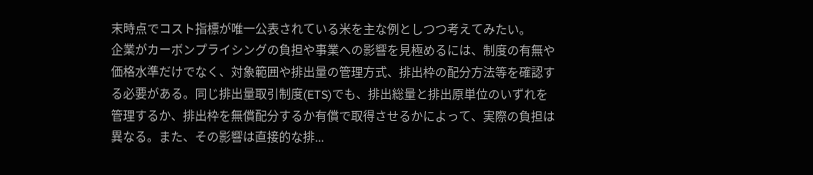末時点でコスト指標が唯一公表されている米を主な例としつつ考えてみたい。
企業がカーボンプライシングの負担や事業への影響を見極めるには、制度の有無や価格水準だけでなく、対象範囲や排出量の管理方式、排出枠の配分方法等を確認する必要がある。同じ排出量取引制度(ETS)でも、排出総量と排出原単位のいずれを管理するか、排出枠を無償配分するか有償で取得させるかによって、実際の負担は異なる。また、その影響は直接的な排...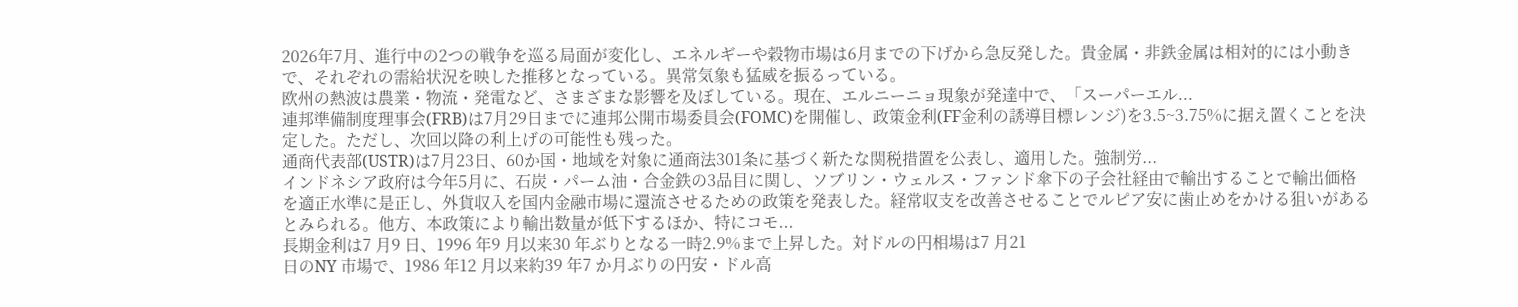2026年7月、進行中の2つの戦争を巡る局面が変化し、エネルギーや穀物市場は6月までの下げから急反発した。貴金属・非鉄金属は相対的には小動きで、それぞれの需給状況を映した推移となっている。異常気象も猛威を振るっている。
欧州の熱波は農業・物流・発電など、さまざまな影響を及ぼしている。現在、エルニーニョ現象が発達中で、「スーパーエル...
連邦準備制度理事会(FRB)は7月29日までに連邦公開市場委員会(FOMC)を開催し、政策金利(FF金利の誘導目標レンジ)を3.5~3.75%に据え置くことを決定した。ただし、次回以降の利上げの可能性も残った。
通商代表部(USTR)は7月23日、60か国・地域を対象に通商法301条に基づく新たな関税措置を公表し、適用した。強制労...
インドネシア政府は今年5月に、石炭・パーム油・合金鉄の3品目に関し、ソブリン・ウェルス・ファンド傘下の子会社経由で輸出することで輸出価格を適正水準に是正し、外貨収入を国内金融市場に還流させるための政策を発表した。経常収支を改善させることでルピア安に歯止めをかける狙いがあるとみられる。他方、本政策により輸出数量が低下するほか、特にコモ...
長期金利は7 月9 日、1996 年9 月以来30 年ぶりとなる一時2.9%まで上昇した。対ドルの円相場は7 月21
日のNY 市場で、1986 年12 月以来約39 年7 か月ぶりの円安・ドル高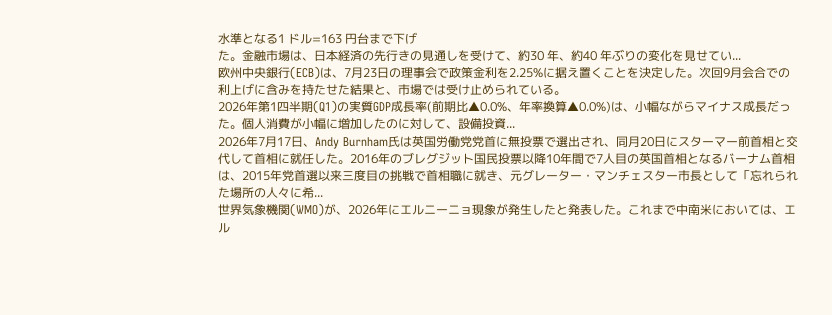水準となる1 ドル=163 円台まで下げ
た。金融市場は、日本経済の先行きの見通しを受けて、約30 年、約40 年ぶりの変化を見せてい...
欧州中央銀行(ECB)は、7月23日の理事会で政策金利を2.25%に据え置くことを決定した。次回9月会合での利上げに含みを持たせた結果と、市場では受け止められている。
2026年第1四半期(Q1)の実質GDP成長率(前期比▲0.0%、年率換算▲0.0%)は、小幅ながらマイナス成長だった。個人消費が小幅に増加したのに対して、設備投資...
2026年7月17日、Andy Burnham氏は英国労働党党首に無投票で選出され、同月20日にスターマー前首相と交代して首相に就任した。2016年のブレグジット国民投票以降10年間で7人目の英国首相となるバーナム首相は、2015年党首選以来三度目の挑戦で首相職に就き、元グレーター・マンチェスター市長として「忘れられた場所の人々に希...
世界気象機関(WMO)が、2026年にエルニーニョ現象が発生したと発表した。これまで中南米においては、エル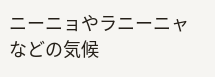ニーニョやラニーニャなどの気候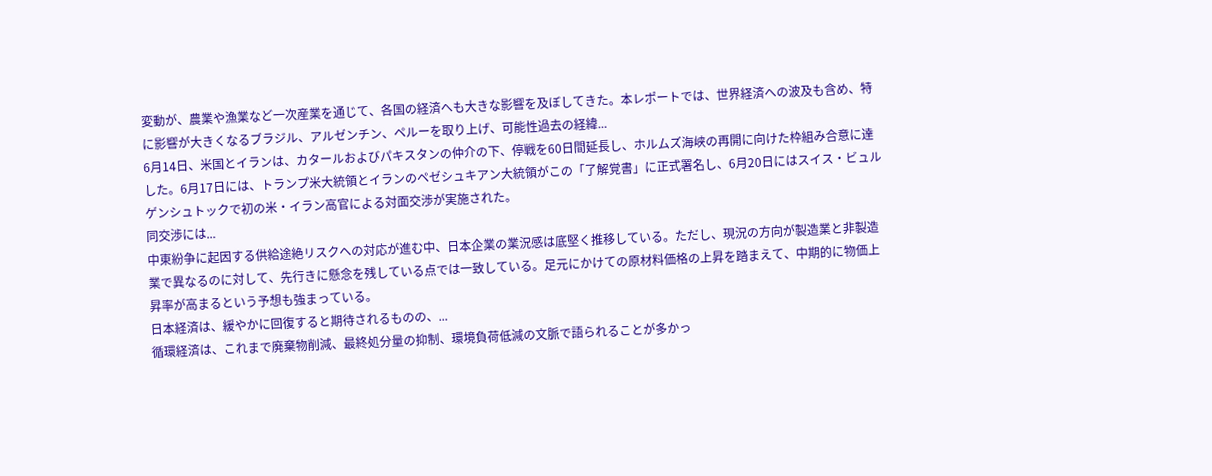変動が、農業や漁業など一次産業を通じて、各国の経済へも大きな影響を及ぼしてきた。本レポートでは、世界経済への波及も含め、特に影響が大きくなるブラジル、アルゼンチン、ペルーを取り上げ、可能性過去の経緯...
6月14日、米国とイランは、カタールおよびパキスタンの仲介の下、停戦を60日間延長し、ホルムズ海峡の再開に向けた枠組み合意に達した。6月17日には、トランプ米大統領とイランのペゼシュキアン大統領がこの「了解覚書」に正式署名し、6月20日にはスイス・ビュルゲンシュトックで初の米・イラン高官による対面交渉が実施された。
同交渉には...
中東紛争に起因する供給途絶リスクへの対応が進む中、日本企業の業況感は底堅く推移している。ただし、現況の方向が製造業と非製造業で異なるのに対して、先行きに懸念を残している点では一致している。足元にかけての原材料価格の上昇を踏まえて、中期的に物価上昇率が高まるという予想も強まっている。
日本経済は、緩やかに回復すると期待されるものの、...
循環経済は、これまで廃棄物削減、最終処分量の抑制、環境負荷低減の文脈で語られることが多かっ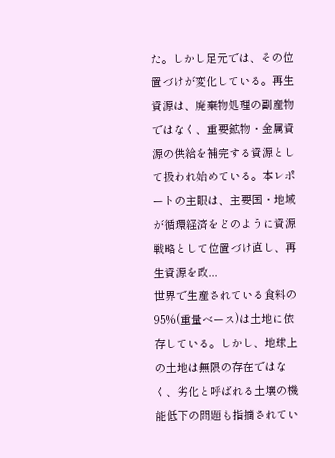た。しかし足元では、その位置づけが変化している。再生資源は、廃棄物処理の副産物ではなく、重要鉱物・金属資源の供給を補完する資源として扱われ始めている。本レポートの主眼は、主要国・地域が循環経済をどのように資源戦略として位置づけ直し、再生資源を政...
世界で生産されている食料の95%(重量ベース)は土地に依存している。しかし、地球上の土地は無限の存在ではなく、劣化と呼ばれる土壌の機能低下の問題も指摘されてい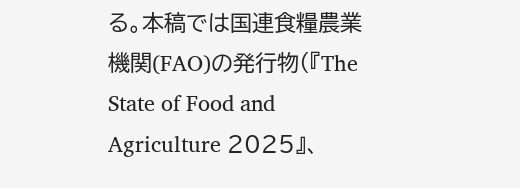る。本稿では国連食糧農業機関(FAO)の発行物(『The State of Food and Agriculture 2025』、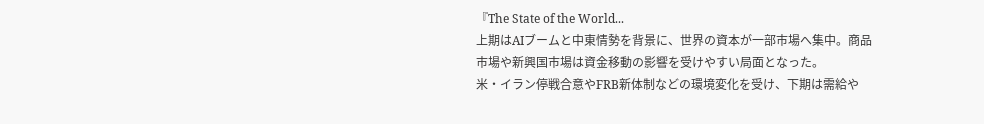『The State of the World...
上期はAIブームと中東情勢を背景に、世界の資本が一部市場へ集中。商品市場や新興国市場は資金移動の影響を受けやすい局面となった。
米・イラン停戦合意やFRB新体制などの環境変化を受け、下期は需給や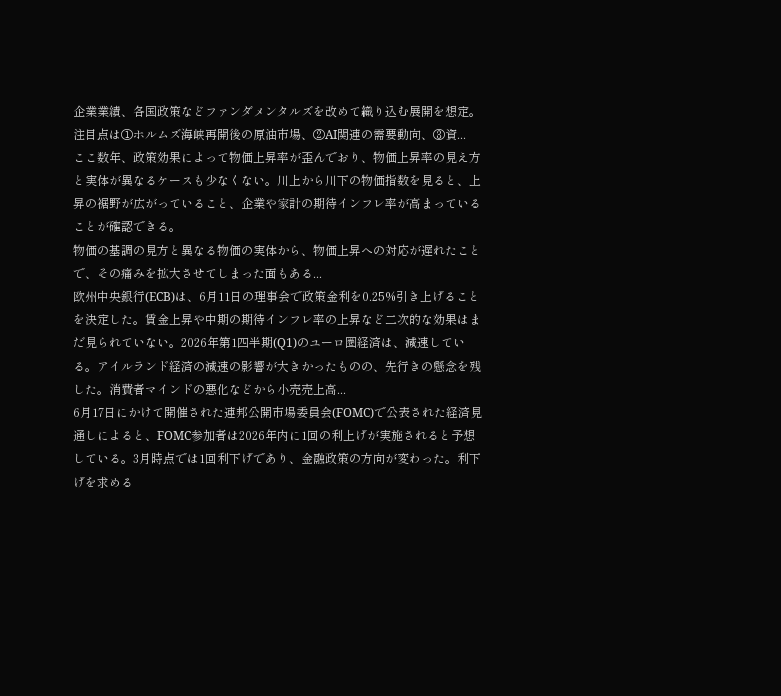企業業績、各国政策などファンダメンタルズを改めて織り込む展開を想定。
注目点は①ホルムズ海峡再開後の原油市場、②AI関連の需要動向、③資...
ここ数年、政策効果によって物価上昇率が歪んでおり、物価上昇率の見え方と実体が異なるケースも少なくない。川上から川下の物価指数を見ると、上昇の裾野が広がっていること、企業や家計の期待インフレ率が高まっていることが確認できる。
物価の基調の見方と異なる物価の実体から、物価上昇への対応が遅れたことで、その痛みを拡大させてしまった面もある...
欧州中央銀行(ECB)は、6月11日の理事会で政策金利を0.25%引き上げることを決定した。賃金上昇や中期の期待インフレ率の上昇など二次的な効果はまだ見られていない。2026年第1四半期(Q1)のユーロ圏経済は、減速している。アイルランド経済の減速の影響が大きかったものの、先行きの懸念を残した。消費者マインドの悪化などから小売売上高...
6月17日にかけて開催された連邦公開市場委員会(FOMC)で公表された経済見通しによると、FOMC参加者は2026年内に1回の利上げが実施されると予想している。3月時点では1回利下げであり、金融政策の方向が変わった。利下げを求める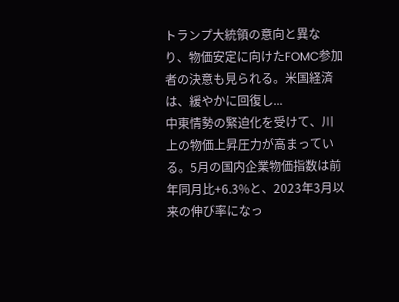トランプ大統領の意向と異なり、物価安定に向けたFOMC参加者の決意も見られる。米国経済は、緩やかに回復し...
中東情勢の緊迫化を受けて、川上の物価上昇圧力が高まっている。5月の国内企業物価指数は前年同月比+6.3%と、2023年3月以来の伸び率になっ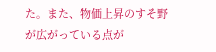た。また、物価上昇のすそ野が広がっている点が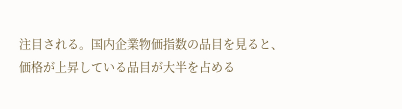注目される。国内企業物価指数の品目を見ると、価格が上昇している品目が大半を占める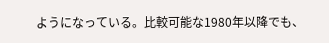ようになっている。比較可能な1980年以降でも、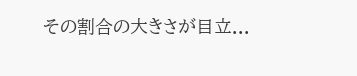その割合の大きさが目立...